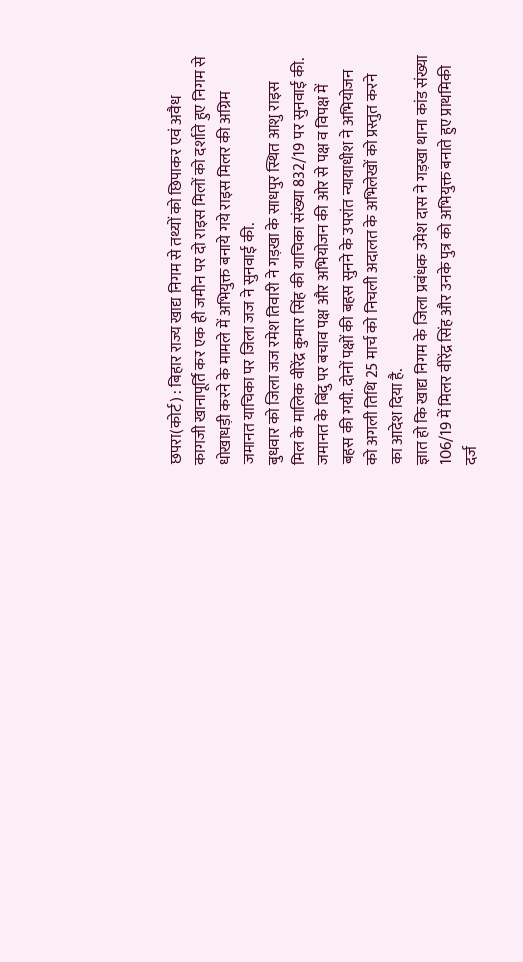छपरा(कोर्ट) : बिहार राज्य खाद्य निगम से तथ्यों को छिपाकर एवं अवैध कागजी खानापूर्ति कर एक ही जमीन पर दो राइस मिलों को दर्शाते हुए निगम से धोखाधड़ी करने के मामले में अभियुक्त बनाये गये राइस मिलर की अग्रिम जमानत याचिका पर जिला जज ने सुनवाई की.
बुधवार को जिला जज रमेश तिवारी ने गड़खा के साधपुर स्थित आशु राइस मिल के मालिक वीरेंद्र कुमार सिंह की याचिका संख्या 832/19 पर सुनवाई की. जमानत के बिंदु पर बचाव पक्ष और अभियोजन की ओर से पक्ष व विपक्ष में बहस की गयी. दोनों पक्षों की बहस सुनने के उपरांत न्यायाधीश ने अभियोजन को अगली तिथि 25 मार्च को निचली अदालत के अभिलेखों को प्रस्तुत करने का आदेश दिया है.
ज्ञात हो कि खाद्य निगम के जिला प्रबंधक उमेश दास ने गड़खा थाना कांड संख्या 106/19 में मिलर वीरेंद्र सिंह और उनके पुत्र को अभियुक्त बनाते हुए प्राथमिकी दर्ज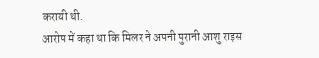करायी थी.
आरोप में कहा था कि मिलर ने अपनी पुरानी आशु राइस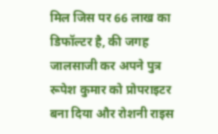मिल जिस पर 66 लाख का डिफॉल्टर है, की जगह जालसाजी कर अपने पुत्र रूपेश कुमार को प्रोपराइटर बना दिया और रोशनी राइस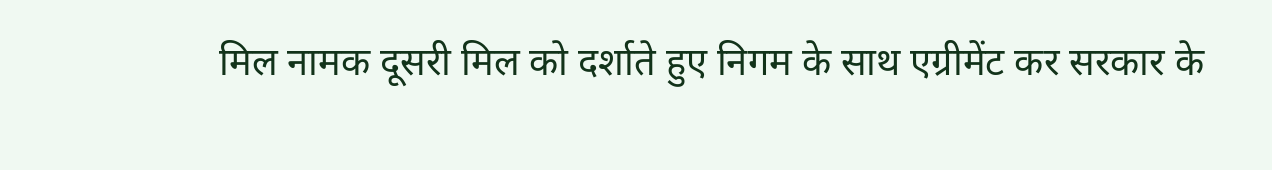मिल नामक दूसरी मिल को दर्शाते हुए निगम के साथ एग्रीमेंट कर सरकार के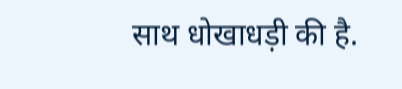साथ धोखाधड़ी की है.